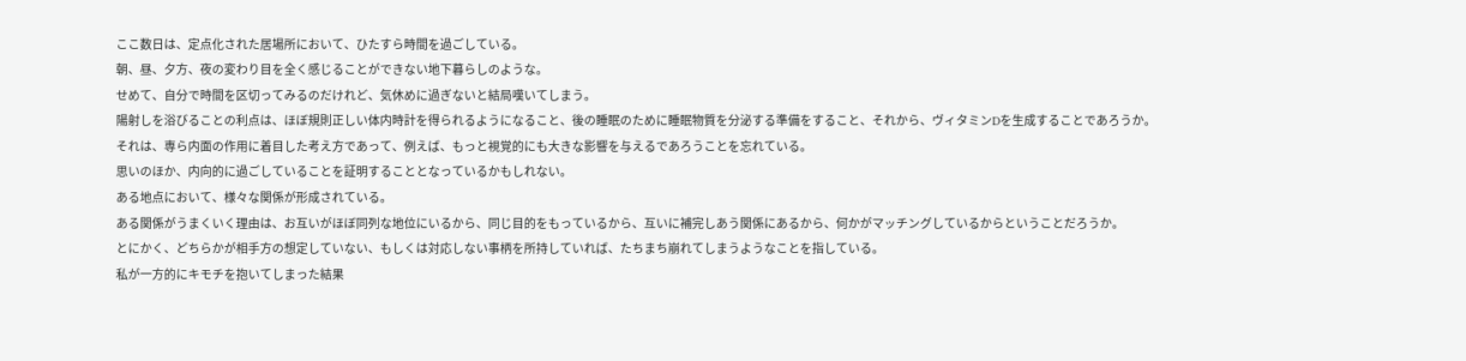ここ数日は、定点化された居場所において、ひたすら時間を過ごしている。
朝、昼、夕方、夜の変わり目を全く感じることができない地下暮らしのような。
せめて、自分で時間を区切ってみるのだけれど、気休めに過ぎないと結局嘆いてしまう。
陽射しを浴びることの利点は、ほぼ規則正しい体内時計を得られるようになること、後の睡眠のために睡眠物質を分泌する準備をすること、それから、ヴィタミンDを生成することであろうか。
それは、専ら内面の作用に着目した考え方であって、例えば、もっと視覚的にも大きな影響を与えるであろうことを忘れている。
思いのほか、内向的に過ごしていることを証明することとなっているかもしれない。
ある地点において、様々な関係が形成されている。
ある関係がうまくいく理由は、お互いがほぼ同列な地位にいるから、同じ目的をもっているから、互いに補完しあう関係にあるから、何かがマッチングしているからということだろうか。
とにかく、どちらかが相手方の想定していない、もしくは対応しない事柄を所持していれば、たちまち崩れてしまうようなことを指している。
私が一方的にキモチを抱いてしまった結果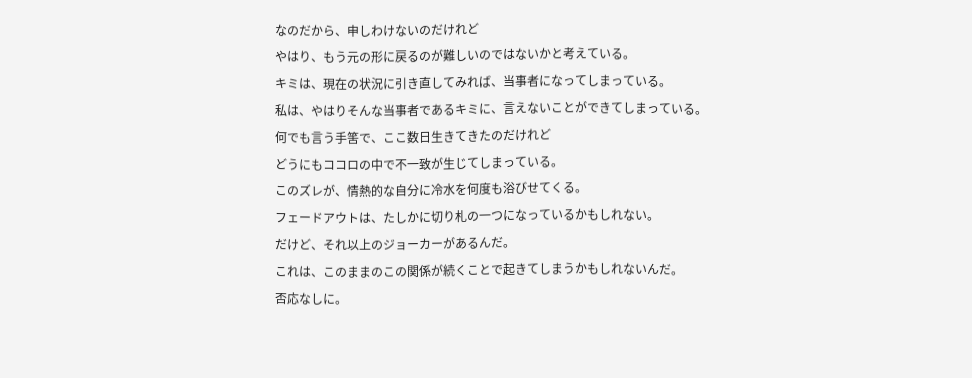なのだから、申しわけないのだけれど
やはり、もう元の形に戻るのが難しいのではないかと考えている。
キミは、現在の状況に引き直してみれば、当事者になってしまっている。
私は、やはりそんな当事者であるキミに、言えないことができてしまっている。
何でも言う手筈で、ここ数日生きてきたのだけれど
どうにもココロの中で不一致が生じてしまっている。
このズレが、情熱的な自分に冷水を何度も浴びせてくる。
フェードアウトは、たしかに切り札の一つになっているかもしれない。
だけど、それ以上のジョーカーがあるんだ。
これは、このままのこの関係が続くことで起きてしまうかもしれないんだ。
否応なしに。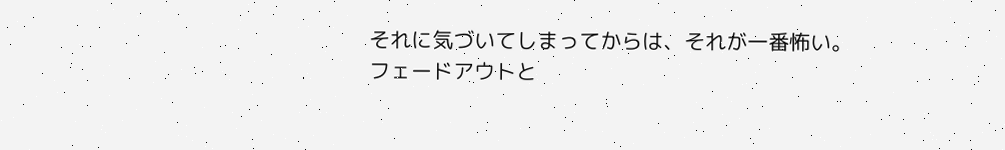それに気づいてしまってからは、それが一番怖い。
フェードアウトと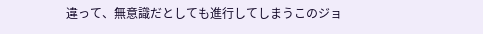違って、無意識だとしても進行してしまうこのジョ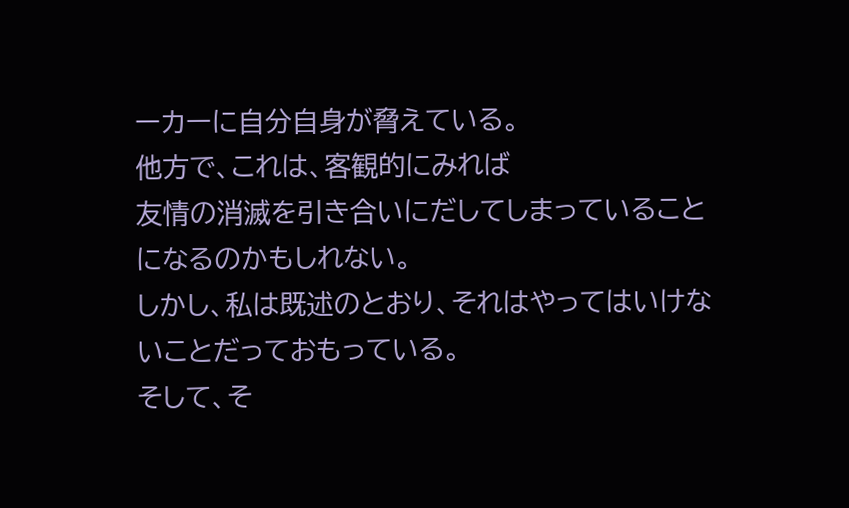ーカーに自分自身が脅えている。
他方で、これは、客観的にみれば
友情の消滅を引き合いにだしてしまっていることになるのかもしれない。
しかし、私は既述のとおり、それはやってはいけないことだっておもっている。
そして、そ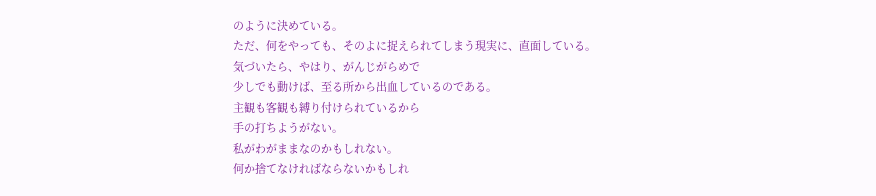のように決めている。
ただ、何をやっても、そのよに捉えられてしまう現実に、直面している。
気づいたら、やはり、がんじがらめで
少しでも動けば、至る所から出血しているのである。
主観も客観も縛り付けられているから
手の打ちようがない。
私がわがままなのかもしれない。
何か捨てなければならないかもしれ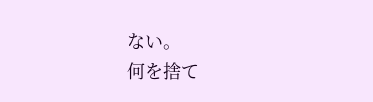ない。
何を捨て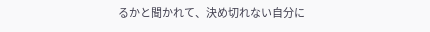るかと聞かれて、決め切れない自分に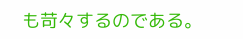も苛々するのである。